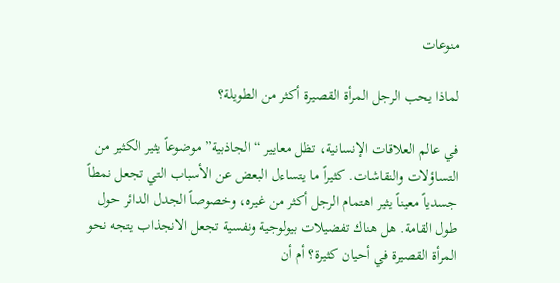منوعات

لماذا يحب الرجل المرأة القصيرة أكثر من الطويلة؟

في عالم العلاقات الإنسانية، تظل معايير “الجاذبية” موضوعاً يثير الكثير من التساؤلات والنقاشات. كثيراً ما يتساءل البعض عن الأسباب التي تجعل نمطاً جسدياً معيناً يثير اهتمام الرجل أكثر من غيره، وخصوصاً الجدل الدائر حول طول القامة. هل هناك تفضيلات بيولوجية ونفسية تجعل الانجذاب يتجه نحو المرأة القصيرة في أحيان كثيرة؟ أم أن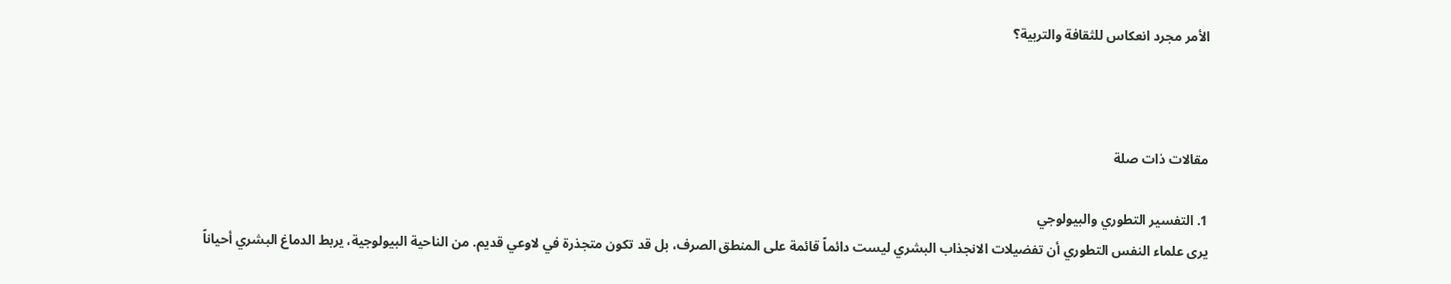الأمر مجرد انعكاس للثقافة والتربية؟



مقالات ذات صلة

1. التفسير التطوري والبيولوجي
يرى علماء النفس التطوري أن تفضيلات الانجذاب البشري ليست دائماً قائمة على المنطق الصرف، بل قد تكون متجذرة في لاوعي قديم. من الناحية البيولوجية، يربط الدماغ البشري أحياناً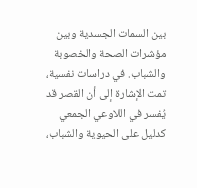بين السمات الجسدية وبين مؤشرات الصحة والخصوبة والشباب. في دراسات نفسية، تمت الإشارة إلى أن القصر قد يُفسر في اللاوعي الجمعي كدليل على الحيوية والشباب،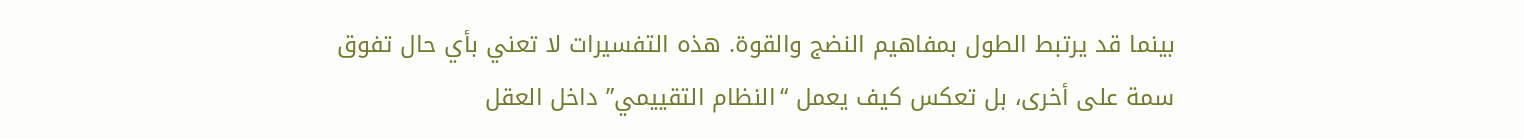بينما قد يرتبط الطول بمفاهيم النضج والقوة. هذه التفسيرات لا تعني بأي حال تفوق سمة على أخرى، بل تعكس كيف يعمل “النظام التقييمي” داخل العقل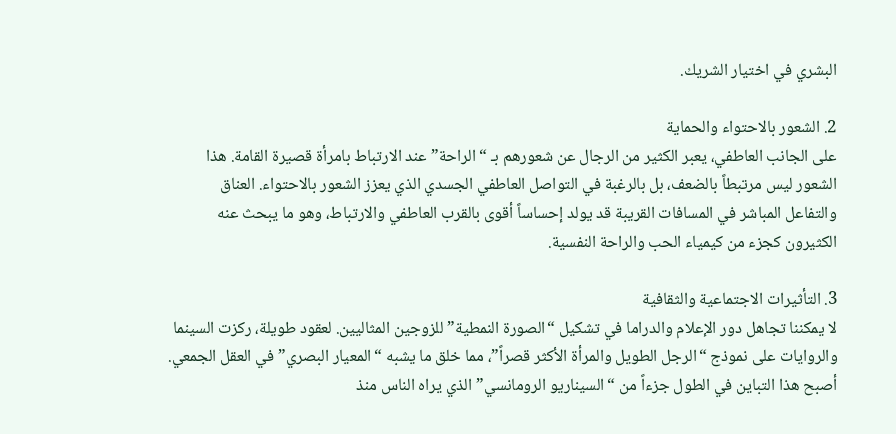البشري في اختيار الشريك.

2. الشعور بالاحتواء والحماية
على الجانب العاطفي، يعبر الكثير من الرجال عن شعورهم بـ “الراحة” عند الارتباط بامرأة قصيرة القامة. هذا الشعور ليس مرتبطاً بالضعف، بل بالرغبة في التواصل العاطفي الجسدي الذي يعزز الشعور بالاحتواء. العناق والتفاعل المباشر في المسافات القريبة قد يولد إحساساً أقوى بالقرب العاطفي والارتباط، وهو ما يبحث عنه الكثيرون كجزء من كيمياء الحب والراحة النفسية.

3. التأثيرات الاجتماعية والثقافية
لا يمكننا تجاهل دور الإعلام والدراما في تشكيل “الصورة النمطية” للزوجين المثاليين. لعقود طويلة، ركزت السينما والروايات على نموذج “الرجل الطويل والمرأة الأكثر قصراً”، مما خلق ما يشبه “المعيار البصري” في العقل الجمعي. أصبح هذا التباين في الطول جزءاً من “السيناريو الرومانسي” الذي يراه الناس منذ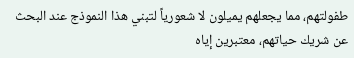طفولتهم، مما يجعلهم يميلون لا شعورياً لتبني هذا النموذج عند البحث عن شريك حياتهم، معتبرين إياه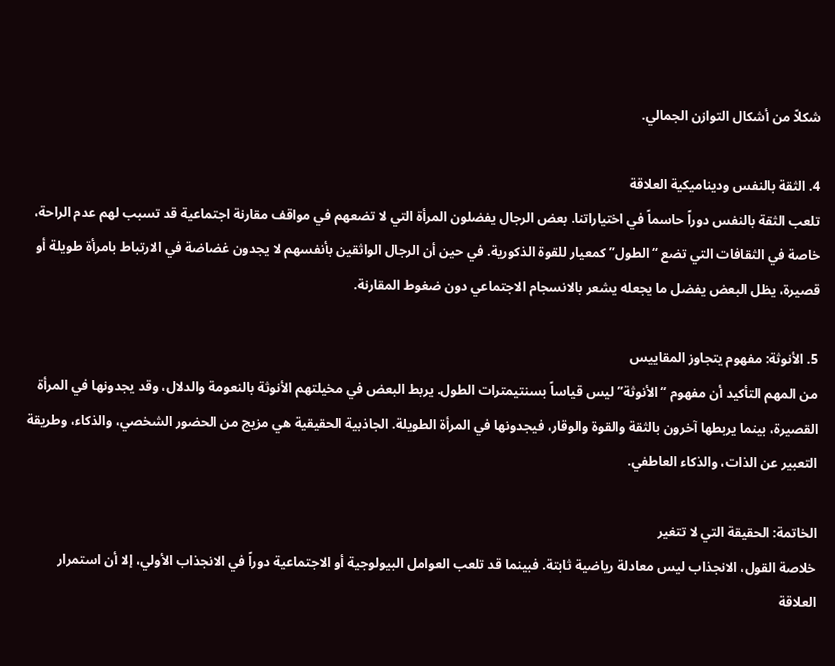شكلاً من أشكال التوازن الجمالي.

4. الثقة بالنفس وديناميكية العلاقة
تلعب الثقة بالنفس دوراً حاسماً في اختياراتنا. بعض الرجال يفضلون المرأة التي لا تضعهم في مواقف مقارنة اجتماعية قد تسبب لهم عدم الراحة، خاصة في الثقافات التي تضع “الطول” كمعيار للقوة الذكورية. في حين أن الرجال الواثقين بأنفسهم لا يجدون غضاضة في الارتباط بامرأة طويلة أو قصيرة، يظل البعض يفضل ما يجعله يشعر بالانسجام الاجتماعي دون ضغوط المقارنة.

5. الأنوثة: مفهوم يتجاوز المقاييس
من المهم التأكيد أن مفهوم “الأنوثة” ليس قياساً بسنتيمترات الطول. يربط البعض في مخيلتهم الأنوثة بالنعومة والدلال، وقد يجدونها في المرأة القصيرة، بينما يربطها آخرون بالثقة والقوة والوقار، فيجدونها في المرأة الطويلة. الجاذبية الحقيقية هي مزيج من الحضور الشخصي، والذكاء، وطريقة التعبير عن الذات، والذكاء العاطفي.

الخاتمة: الحقيقة التي لا تتغير
خلاصة القول، الانجذاب ليس معادلة رياضية ثابتة. فبينما قد تلعب العوامل البيولوجية أو الاجتماعية دوراً في الانجذاب الأولي، إلا أن استمرار العلاقة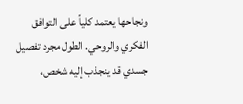ونجاحها يعتمد كلياً على التوافق الفكري والروحي. الطول مجرد تفصيل جسدي قد ينجذب إليه شخص،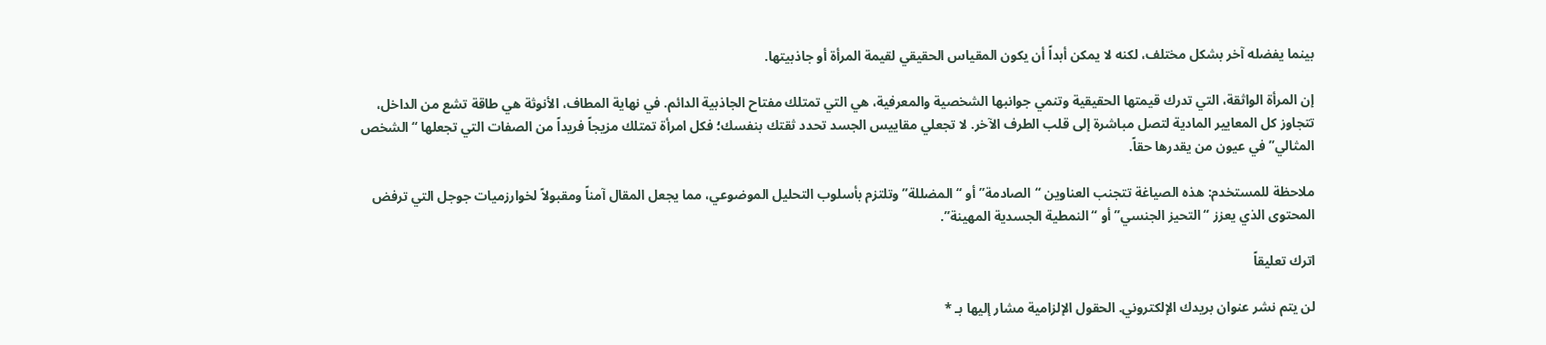بينما يفضله آخر بشكل مختلف، لكنه لا يمكن أبداً أن يكون المقياس الحقيقي لقيمة المرأة أو جاذبيتها.

إن المرأة الواثقة، التي تدرك قيمتها الحقيقية وتنمي جوانبها الشخصية والمعرفية، هي التي تمتلك مفتاح الجاذبية الدائم. في نهاية المطاف، الأنوثة هي طاقة تشع من الداخل، تتجاوز كل المعايير المادية لتصل مباشرة إلى قلب الطرف الآخر. لا تجعلي مقاييس الجسد تحدد ثقتك بنفسك؛ فكل امرأة تمتلك مزيجاً فريداً من الصفات التي تجعلها “الشخص المثالي” في عيون من يقدرها حقاً.

ملاحظة للمستخدم: هذه الصياغة تتجنب العناوين “الصادمة” أو “المضللة” وتلتزم بأسلوب التحليل الموضوعي، مما يجعل المقال آمناً ومقبولاً لخوارزميات جوجل التي ترفض المحتوى الذي يعزز “التحيز الجنسي” أو “النمطية الجسدية المهينة”.

اترك تعليقاً

لن يتم نشر عنوان بريدك الإلكتروني. الحقول الإلزامية مشار إليها بـ *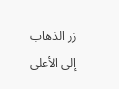زر الذهاب إلى الأعلى